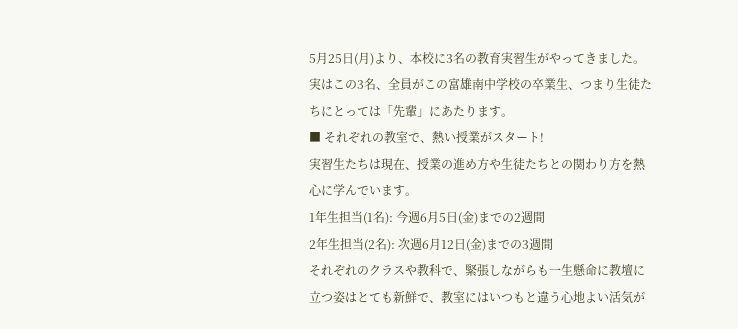5月25日(月)より、本校に3名の教育実習生がやってきました。
実はこの3名、全員がこの富雄南中学校の卒業生、つまり生徒たちにとっては「先輩」にあたります。
■ それぞれの教室で、熱い授業がスタート!
実習生たちは現在、授業の進め方や生徒たちとの関わり方を熱心に学んでいます。
1年生担当(1名): 今週6月5日(金)までの2週間
2年生担当(2名): 次週6月12日(金)までの3週間
それぞれのクラスや教科で、緊張しながらも一生懸命に教壇に立つ姿はとても新鮮で、教室にはいつもと違う心地よい活気が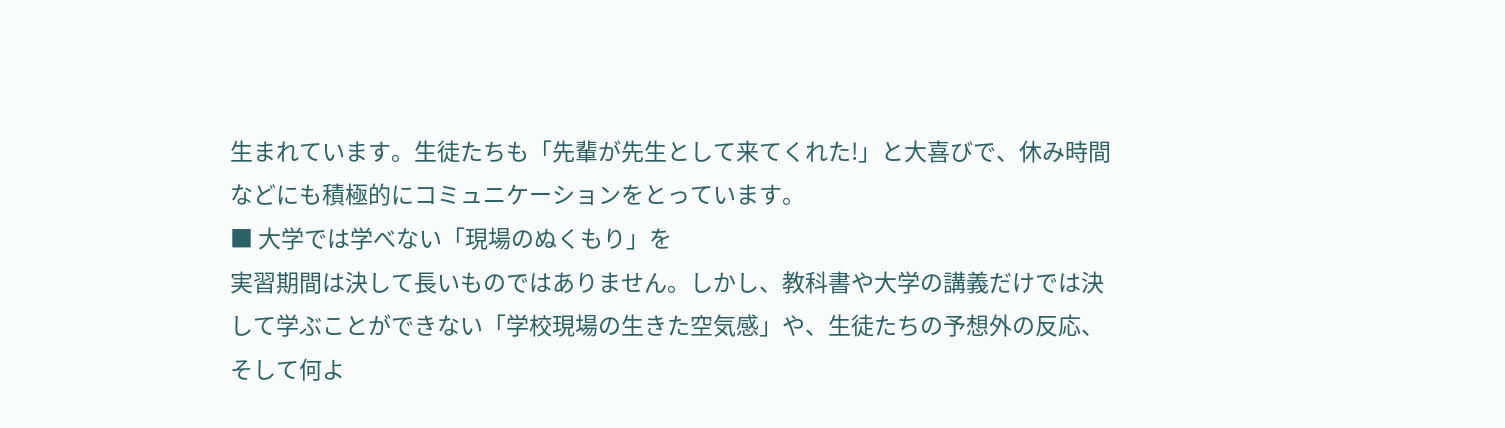生まれています。生徒たちも「先輩が先生として来てくれた!」と大喜びで、休み時間などにも積極的にコミュニケーションをとっています。
■ 大学では学べない「現場のぬくもり」を
実習期間は決して長いものではありません。しかし、教科書や大学の講義だけでは決して学ぶことができない「学校現場の生きた空気感」や、生徒たちの予想外の反応、そして何よ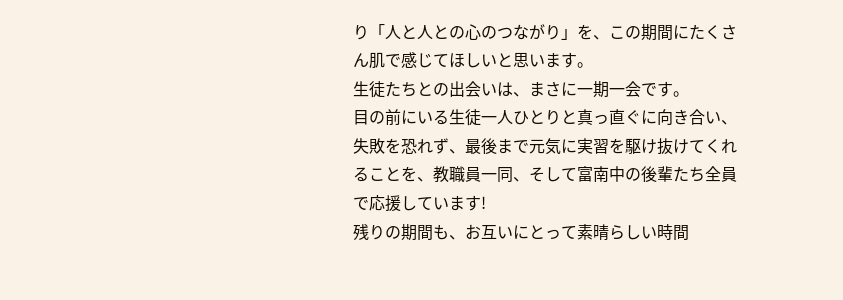り「人と人との心のつながり」を、この期間にたくさん肌で感じてほしいと思います。
生徒たちとの出会いは、まさに一期一会です。
目の前にいる生徒一人ひとりと真っ直ぐに向き合い、失敗を恐れず、最後まで元気に実習を駆け抜けてくれることを、教職員一同、そして富南中の後輩たち全員で応援しています!
残りの期間も、お互いにとって素晴らしい時間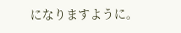になりますように。